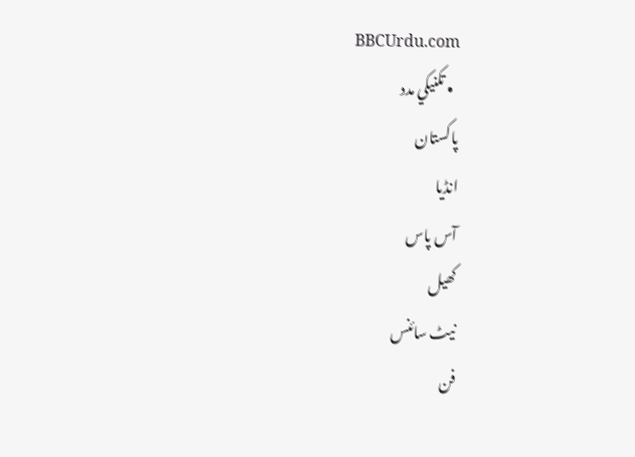BBCUrdu.com
  • تکنيکي مدد
پاکستان
انڈیا
آس پاس
کھیل
نیٹ سائنس
فن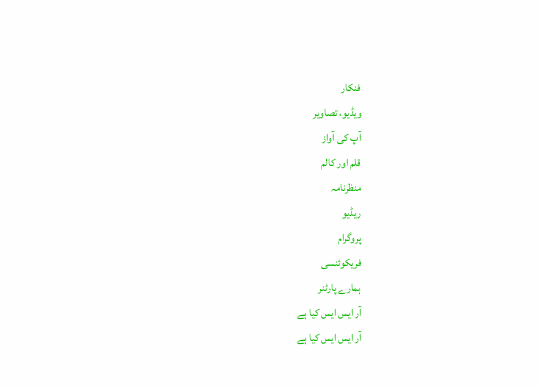فنکار
ویڈیو، تصاویر
آپ کی آواز
قلم اور کالم
منظرنامہ
ریڈیو
پروگرام
فریکوئنسی
ہمارے پارٹنر
آر ایس ایس کیا ہے
آر ایس ایس کیا ہے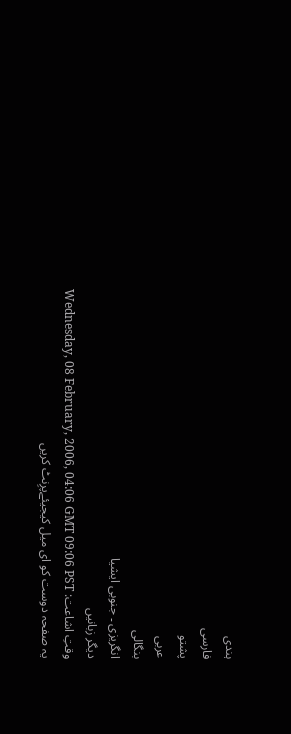ہندی
فارسی
پشتو
عربی
بنگالی
انگریزی ۔ جنوبی ایشیا
دیگر زبانیں
وقتِ اشاعت: Wednesday, 08 February, 2006, 04:06 GMT 09:06 PST
یہ صفحہ دوست کو ای میل کیجیئےپرِنٹ کریں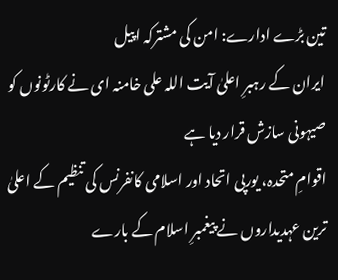تین بڑے ادارے: امن کی مشترکہ اپیل
ایران کے رہبرِ اعلیٰ آیت اللہ علی خامنہ ای نے کارٹونوں کو صیہونی سازش قرار دیا ہے
اقوامِ متحدہ، یورپی اتحاد اور اسلامی کانفرنس کی تنظیم کے اعلیٰ ترین عہدیداروں نے پیغمبرِ اسلام کے بارے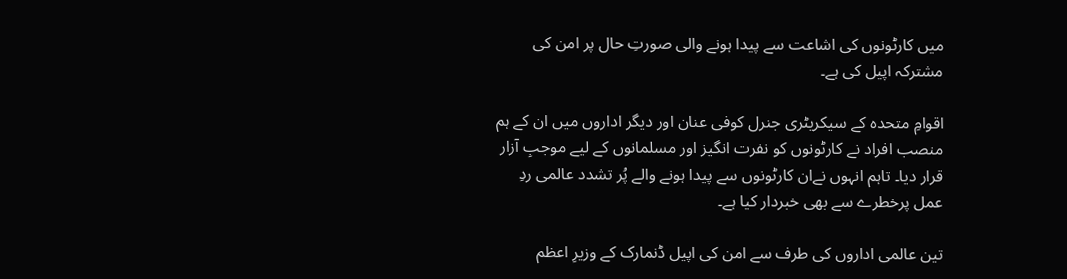میں کارٹونوں کی اشاعت سے پیدا ہونے والی صورتِ حال پر امن کی مشترکہ اپیل کی ہے۔

اقوامِ متحدہ کے سیکریٹری جنرل کوفی عنان اور دیگر اداروں میں ان کے ہم منصب افراد نے کارٹونوں کو نفرت انگیز اور مسلمانوں کے لیے موجبِ آزار قرار دیا۔ تاہم انہوں نےان کارٹونوں سے پیدا ہونے والے پُر تشدد عالمی ردِ عمل پرخطرے سے بھی خبردار کیا ہے۔

تین عالمی اداروں کی طرف سے امن کی اپیل ڈنمارک کے وزیرِ اعظم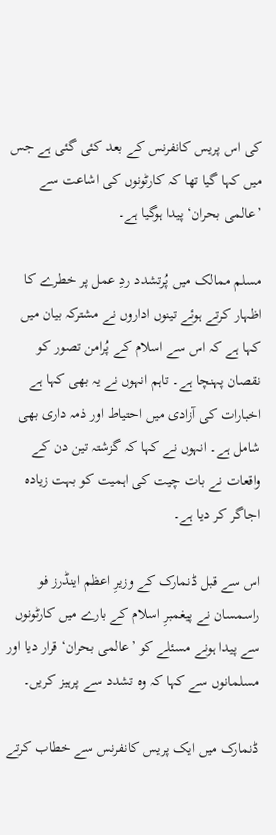کی اس پریس کانفرنس کے بعد کئی گئی ہے جس میں کہا گیا تھا کہ کارٹونوں کی اشاعت سے ’عالمی بحران‘ پیدا ہوگیا ہے۔

مسلم ممالک میں پُرتشدد ردِ عمل پر خطرے کا اظہار کرتے ہوئے تینوں اداروں نے مشترکہ بیان میں کہا ہے کہ اس سے اسلام کے پُرامن تصور کو نقصان پہنچا ہے۔ تاہم انہوں نے یہ بھی کہا ہے اخبارات کی آزادی میں احتیاط اور ذمہ داری بھی شامل ہے۔ انہوں نے کہا کہ گزشتہ تین دن کے واقعات نے بات چیت کی اہمیت کو بہت زیادہ اجاگر کر دیا ہے۔

اس سے قبل ڈنمارک کے وزیرِ اعظم اینڈرز فو راسمسان نے پیغمبرِ اسلام کے بارے میں کارٹونوں سے پیدا ہونے مسئلے کو ’عالمی بحران‘ قرار دیا اور مسلمانوں سے کہا کہ وہ تشدد سے پرہیز کریں۔

ڈنمارک میں ایک پریس کانفرنس سے خطاب کرتے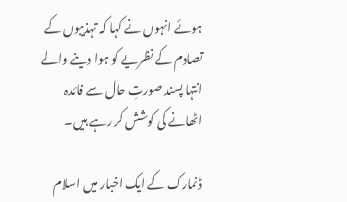ہوئے انہوں نے کہا کہ تہذیبوں کے تصادم کے نظریے کو ہوا دینے والے انتہا پسند صورتِ حال سے فائدہ اٹھانے کی کوشش کر رہے ہیں۔

ڈنمارک کے ایک اخبار میں اسلام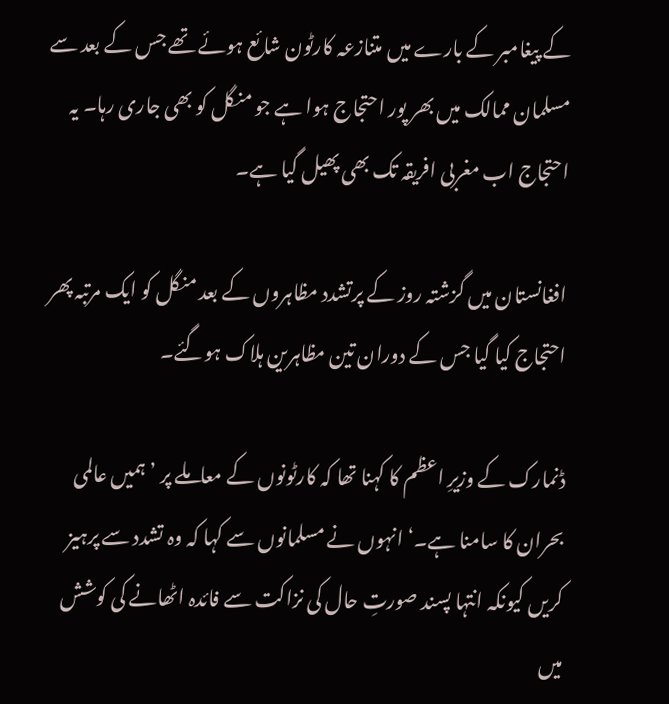کے پیغامبر کے بارے میں متنازعہ کارٹون شائع ہوئے تھے جس کے بعد سے مسلمان ممالک میں بھر پور احتجاج ہوا ہے جو منگل کو بھی جاری رہا۔ یہ احتجاج اب مغربی افریقہ تک بھی پھیل گیا ہے۔

افغانستان میں گزشتہ روز کے پرتشدد مظاہروں کے بعد منگل کو ایک مرتبہ پھر احتجاج کیا گیا جس کے دوران تین مظاہرین ہلاک ہوگئے۔

ڈنمارک کے وزیرِ اعظم کا کہنا تھا کہ کارٹونوں کے معاملے پر ’ہمیں عالمی بحران کا سامنا ہے۔‘ انہوں نے مسلمانوں سے کہا کہ وہ تشدد سے پرہیز کریں کیونکہ انتہا پسند صورتِ حال کی نزاکت سے فائدہ اٹھانے کی کوشش میں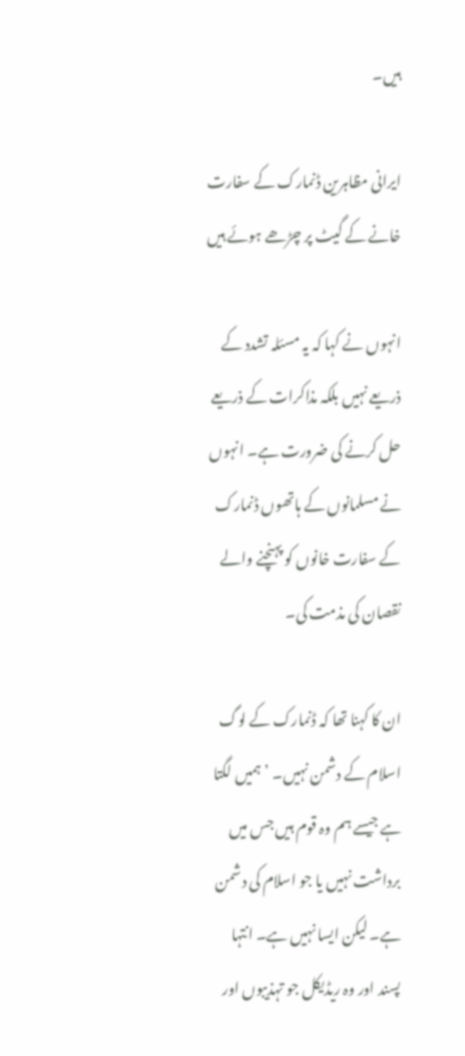ہیں۔

ایرانی مظاہرین ڈنمارک کے سفارت خانے کے گیٹ پر چڑھے ہوئے ہیں

انہوں نے کہا کہ یہ مسئلہ تشدد کے ذریعے نہیں بلکہ مذاکرات کے ذریعے حل کرنے کی ضرورت ہے۔ انہوں نے مسلمانوں کے ہاتھوں ڈنمارک کے سفارت خانوں کو پہنچنے والے نقصان کی مذمت کی۔

ان کا کہنا تھا کہ ڈنمارک کے لوگ اسلام کے دشمن نہیں۔ ’ہمیں لگتا ہے جیسے ہم وہ قوم ہیں جس میں برداشت نہیں یا جو اسلام کی دشمن ہے۔ لیکن ایسا نہیں ہے۔ انتہا پسند اور وہ ریڈیکل جو تہذیبوں اور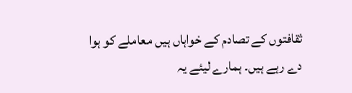ثقافتوں کے تصادم کے خواہاں ہیں معاملے کو ہوا دے رہے ہیں۔ ہمارے لیئے یہ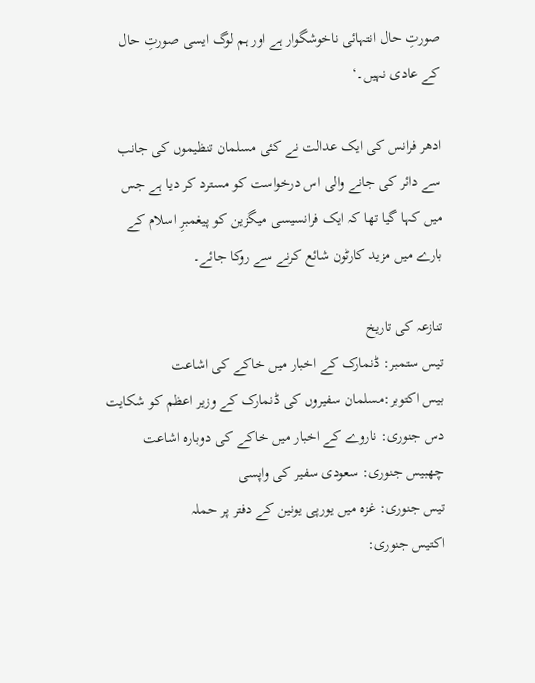صورتِ حال انتہائی ناخوشگوار ہے اور ہم لوگ ایسی صورتِ حال کے عادی نہیں۔‘

ادھر فرانس کی ایک عدالت نے کئی مسلمان تنظیموں کی جانب سے دائر کی جانے والی اس درخواست کو مسترد کر دیا ہے جس میں کہا گیا تھا کہ ایک فرانسیسی میگزین کو پیغمبرِ اسلام کے بارے میں مزید کارٹون شائع کرنے سے روکا جائے۔

تنازعہ کی تاریخ
تیس ستمبر: ڈنمارک کے اخبار میں خاکے کی اشاعت
بیس اکتوبر:مسلمان سفیروں کی ڈنمارک کے وزیر اعظم کو شکایت
دس جنوری: ناروے کے اخبار میں خاکے کی دوبارہ اشاعت
چھبیس جنوری: سعودی سفیر کی واپسی
تیس جنوری: غزہ میں یورپی یونین کے دفتر پر حملہ
اکتیس جنوری: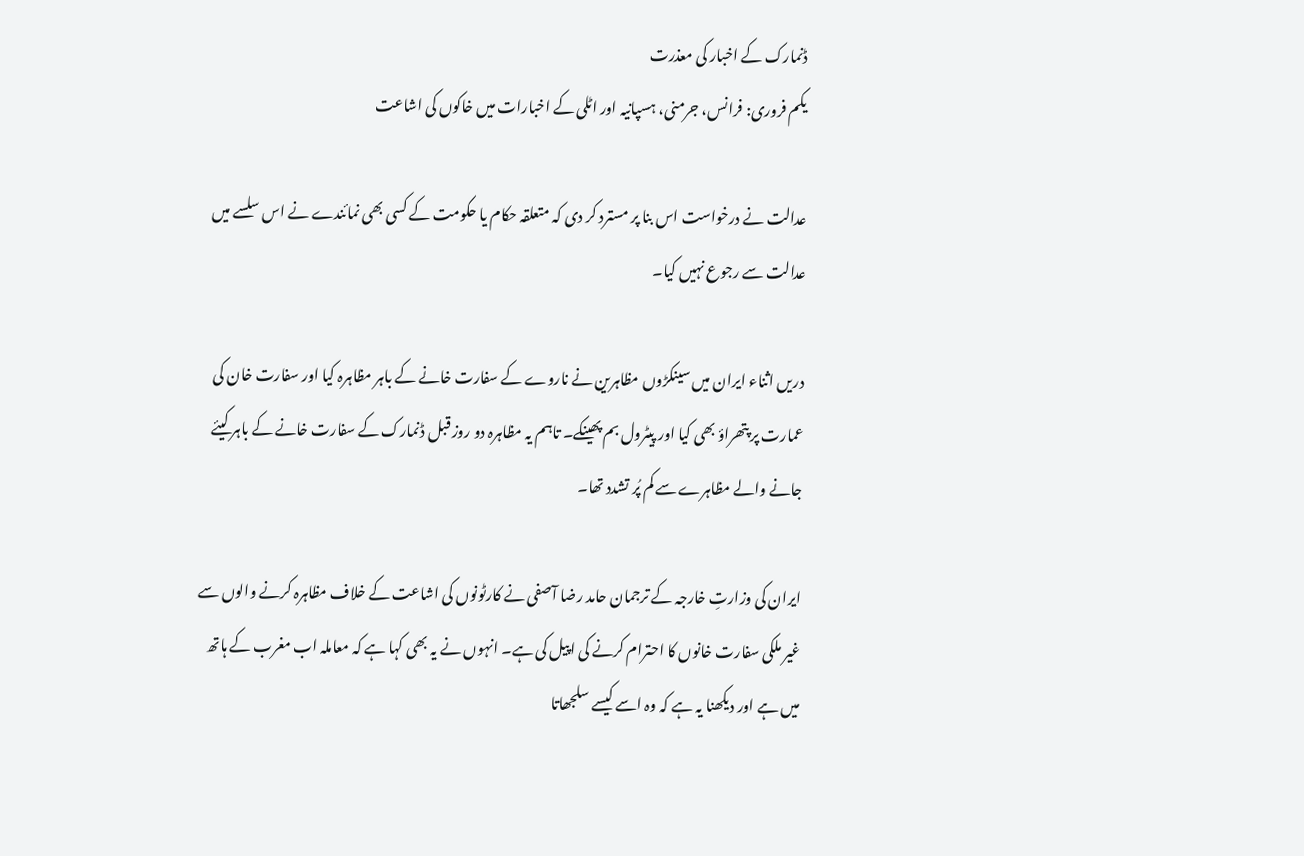ڈنمارک کے اخبار کی معذرت
یکم فروری: فرانس، جرمنی، ہسپانیہ اور اٹلی کے اخبارات میں خاکوں کی اشاعت

عدالت نے درخواست اس بنا پر مسترد کر دی کہ متعلقہ حکام یا حکومت کے کسی بھی نمائندے نے اس سلسے میں عدالت سے رجوع نہیں کیا۔

دریں اثناء ایران میں سینکڑوں مظاہرین نے ناروے کے سفارت خانے کے باہر مظاہرہ کیا اور سفارت خان کی عمارت پر پتھراؤ بھی کیا اور پیٹرول بم پھینکے۔ تاہم یہ مظاہرہ دو روز قبل ڈنمارک کے سفارت خانے کے باہر کیئے جانے والے مظاہرے سے کم پُر تشدد تھا۔

ایران کی وزارتِ خارجہ کے ترجمان حامد رضا آصفی نے کارٹونوں کی اشاعت کے خلاف مظاہرہ کرنے والوں سے غیر ملکی سفارت خانوں کا احترام کرنے کی اپیل کی ہے۔ انہوں نے یہ بھی کہا ہے کہ معاملہ اب مغرب کے ہاتھ میں ہے اور دیکھنا یہ ہے کہ وہ اسے کیسے سلجھاتا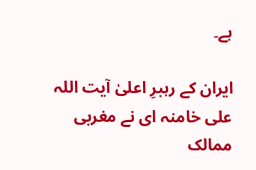ہے۔

ایران کے رہبرِ اعلیٰ آیت اللہ علی خامنہ ای نے مغربی ممالک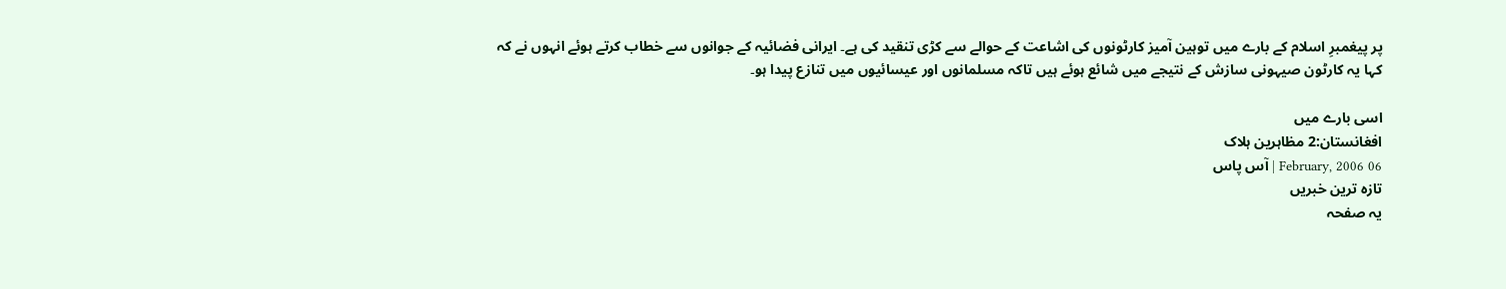پر پیغمبرِ اسلام کے بارے میں توہین آمیز کارٹونوں کی اشاعت کے حوالے سے کڑی تنقید کی ہے۔ ایرانی فضائیہ کے جوانوں سے خطاب کرتے ہوئے انہوں نے کہ کہا یہ کارٹون صیہونی سازش کے نتیجے میں شائع ہوئے ہیں تاکہ مسلمانوں اور عیسائیوں میں تنازع پیدا ہو۔

اسی بارے میں
افغانستان:2 مظاہرین ہلاک
06 February, 2006 | آس پاس
تازہ ترین خبریں
یہ صفحہ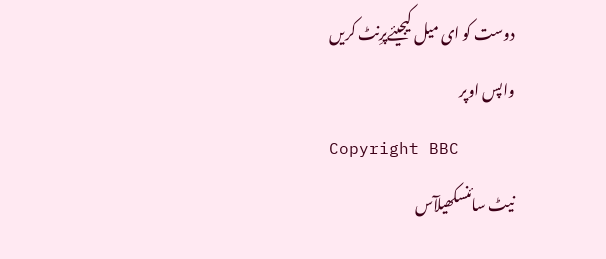دوست کو ای میل کیجیئےپرِنٹ کریں
واپس اوپر
Copyright BBC
نیٹ سائنسکھیلآس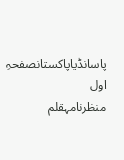پاسانڈیاپاکستانصفحہِ اول
منظرنامہقلم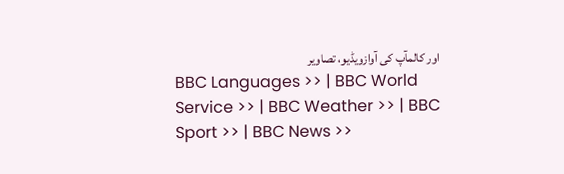اور کالمآپ کی آوازویڈیو، تصاویر
BBC Languages >> | BBC World Service >> | BBC Weather >> | BBC Sport >> | BBC News >>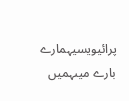پرائیویسیہمارے بارے میںہمیں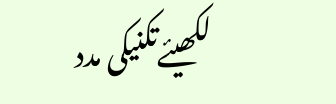لکھیئےتکنیکی مدد